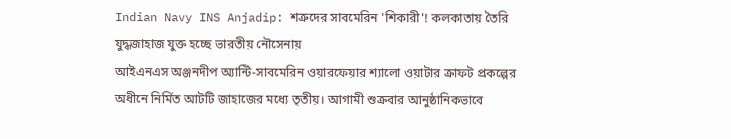Indian Navy INS Anjadip: শত্রুদের সাবমেরিন 'শিকারী'! কলকাতায় তৈরি যুদ্ধজাহাজ যুক্ত হচ্ছে ভারতীয় নৌসেনায়
আইএনএস অঞ্জনদীপ অ্যান্টি-সাবমেরিন ওয়ারফেয়ার শ্যালো ওয়াটার ক্রাফট প্রকল্পের অধীনে নির্মিত আটটি জাহাজের মধ্যে তৃতীয়। আগামী শুক্রবার আনুষ্ঠানিকভাবে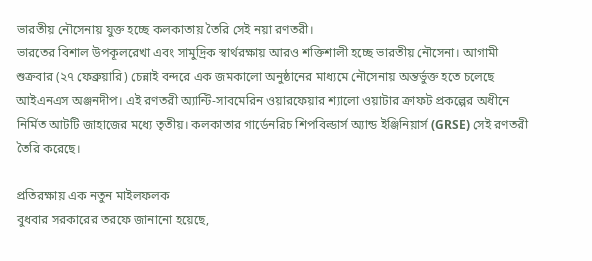ভারতীয় নৌসেনায় যুক্ত হচ্ছে কলকাতায় তৈরি সেই নয়া রণতরী।
ভারতের বিশাল উপকূলরেখা এবং সামুদ্রিক স্বার্থরক্ষায় আরও শক্তিশালী হচ্ছে ভারতীয় নৌসেনা। আগামী শুক্রবার (২৭ ফেব্রুয়ারি) চেন্নাই বন্দরে এক জমকালো অনুষ্ঠানের মাধ্যমে নৌসেনায় অন্তর্ভুক্ত হতে চলেছে আইএনএস অঞ্জনদীপ। এই রণতরী অ্যান্টি-সাবমেরিন ওয়ারফেয়ার শ্যালো ওয়াটার ক্রাফট প্রকল্পের অধীনে নির্মিত আটটি জাহাজের মধ্যে তৃতীয়। কলকাতার গার্ডেনরিচ শিপবিল্ডার্স অ্যান্ড ইঞ্জিনিয়ার্স (GRSE) সেই রণতরী তৈরি করেছে।

প্রতিরক্ষায় এক নতুন মাইলফলক
বুধবার সরকারের তরফে জানানো হয়েছে,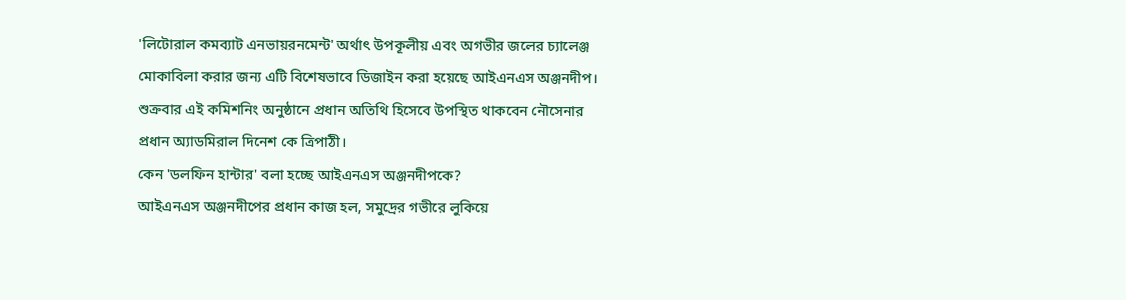'লিটোরাল কমব্যাট এনভায়রনমেন্ট' অর্থাৎ উপকূলীয় এবং অগভীর জলের চ্যালেঞ্জ মোকাবিলা করার জন্য এটি বিশেষভাবে ডিজাইন করা হয়েছে আইএনএস অঞ্জনদীপ। শুক্রবার এই কমিশনিং অনুষ্ঠানে প্রধান অতিথি হিসেবে উপস্থিত থাকবেন নৌসেনার প্রধান অ্যাডমিরাল দিনেশ কে ত্রিপাঠী।
কেন 'ডলফিন হান্টার' বলা হচ্ছে আইএনএস অঞ্জনদীপকে?
আইএনএস অঞ্জনদীপের প্রধান কাজ হল, সমুদ্রের গভীরে লুকিয়ে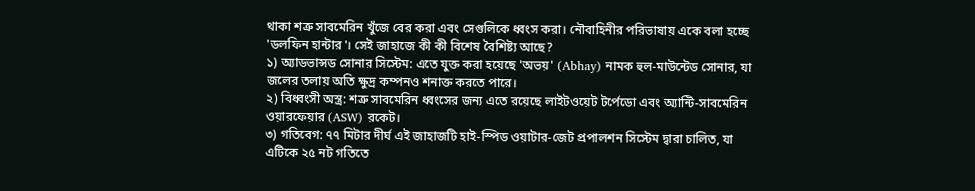থাকা শত্রু সাবমেরিন খুঁজে বের করা এবং সেগুলিকে ধ্বংস করা। নৌবাহিনীর পরিভাষায় একে বলা হচ্ছে 'ডলফিন হান্টার'। সেই জাহাজে কী কী বিশেষ বৈশিষ্ট্য আছে?
১) অ্যাডভান্সড সোনার সিস্টেম: এতে যুক্ত করা হয়েছে 'অভয়' (Abhay) নামক হুল-মাউন্টেড সোনার, যা জলের তলায় অতি ক্ষুদ্র কম্পনও শনাক্ত করতে পারে।
২) বিধ্বংসী অস্ত্র: শত্রু সাবমেরিন ধ্বংসের জন্য এতে রয়েছে লাইটওয়েট টর্পেডো এবং অ্যান্টি-সাবমেরিন ওয়ারফেয়ার (ASW) রকেট।
৩) গতিবেগ: ৭৭ মিটার দীর্ঘ এই জাহাজটি হাই-স্পিড ওয়াটার-জেট প্রপালশন সিস্টেম দ্বারা চালিত, যা এটিকে ২৫ নট গতিতে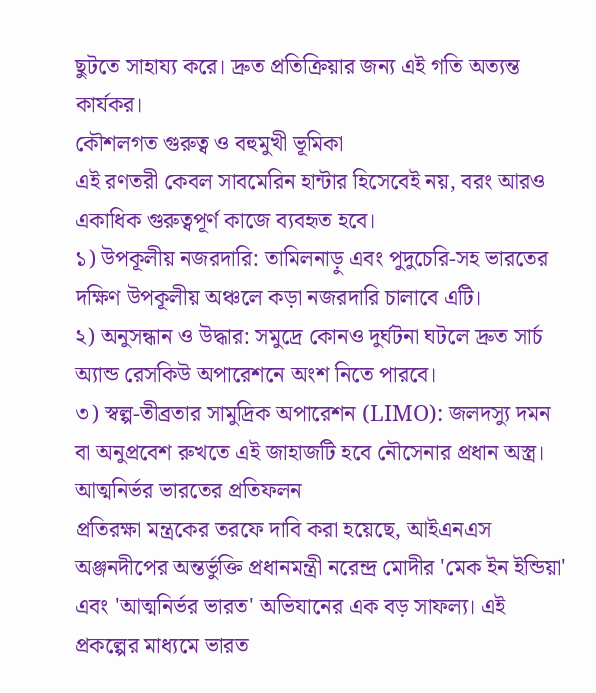ছুটতে সাহায্য করে। দ্রুত প্রতিক্রিয়ার জন্য এই গতি অত্যন্ত কার্যকর।
কৌশলগত গুরুত্ব ও বহুমুখী ভূমিকা
এই রণতরী কেবল সাবমেরিন হান্টার হিসেবেই নয়, বরং আরও একাধিক গুরুত্বপূর্ণ কাজে ব্যবহৃত হবে।
১) উপকূলীয় নজরদারি: তামিলনাড়ু এবং পুদুচেরি-সহ ভারতের দক্ষিণ উপকূলীয় অঞ্চলে কড়া নজরদারি চালাবে এটি।
২) অনুসন্ধান ও উদ্ধার: সমুদ্রে কোনও দুর্ঘটনা ঘটলে দ্রুত সার্চ অ্যান্ড রেসকিউ অপারেশনে অংশ নিতে পারবে।
৩) স্বল্প-তীব্রতার সামুদ্রিক অপারেশন (LIMO): জলদস্যু দমন বা অনুপ্রবেশ রুখতে এই জাহাজটি হবে নৌসেনার প্রধান অস্ত্র।
আত্মনির্ভর ভারতের প্রতিফলন
প্রতিরক্ষা মন্ত্রকের তরফে দাবি করা হয়েছে, আইএনএস অঞ্জনদীপের অন্তর্ভুক্তি প্রধানমন্ত্রী নরেন্দ্র মোদীর 'মেক ইন ইন্ডিয়া' এবং 'আত্মনির্ভর ভারত' অভিযানের এক বড় সাফল্য। এই প্রকল্পের মাধ্যমে ভারত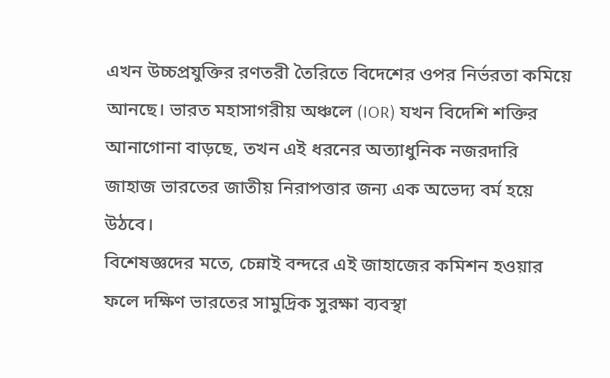এখন উচ্চপ্রযুক্তির রণতরী তৈরিতে বিদেশের ওপর নির্ভরতা কমিয়ে আনছে। ভারত মহাসাগরীয় অঞ্চলে (IOR) যখন বিদেশি শক্তির আনাগোনা বাড়ছে, তখন এই ধরনের অত্যাধুনিক নজরদারি জাহাজ ভারতের জাতীয় নিরাপত্তার জন্য এক অভেদ্য বর্ম হয়ে উঠবে।
বিশেষজ্ঞদের মতে, চেন্নাই বন্দরে এই জাহাজের কমিশন হওয়ার ফলে দক্ষিণ ভারতের সামুদ্রিক সুরক্ষা ব্যবস্থা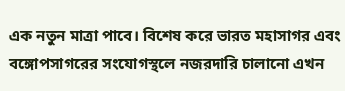এক নতুন মাত্রা পাবে। বিশেষ করে ভারত মহাসাগর এবং বঙ্গোপসাগরের সংযোগস্থলে নজরদারি চালানো এখন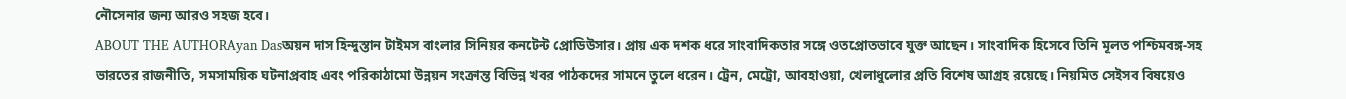নৌসেনার জন্য আরও সহজ হবে।
ABOUT THE AUTHORAyan Dasঅয়ন দাস হিন্দুস্তান টাইমস বাংলার সিনিয়র কনটেন্ট প্রোডিউসার। প্রায় এক দশক ধরে সাংবাদিকতার সঙ্গে ওতপ্রোতভাবে যুক্ত আছেন। সাংবাদিক হিসেবে তিনি মূলত পশ্চিমবঙ্গ-সহ ভারতের রাজনীতি, সমসাময়িক ঘটনাপ্রবাহ এবং পরিকাঠামো উন্নয়ন সংক্রান্ত বিভিন্ন খবর পাঠকদের সামনে তুলে ধরেন। ট্রেন, মেট্রো, আবহাওয়া, খেলাধুলোর প্রতি বিশেষ আগ্রহ রয়েছে। নিয়মিত সেইসব বিষয়েও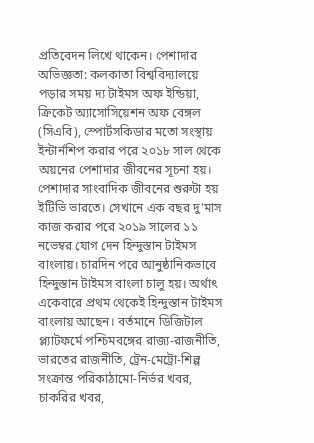প্রতিবেদন লিখে থাকেন। পেশাদার অভিজ্ঞতা: কলকাতা বিশ্ববিদ্যালয়ে পড়ার সময় দ্য টাইমস অফ ইন্ডিয়া, ক্রিকেট অ্যাসোসিয়েশন অফ বেঙ্গল (সিএবি), স্পোর্টসকিডার মতো সংস্থায় ইন্টার্নশিপ করার পরে ২০১৮ সাল থেকে অয়নের পেশাদার জীবনের সূচনা হয়। পেশাদার সাংবাদিক জীবনের শুরুটা হয় ইটিভি ভারতে। সেখানে এক বছর দু'মাস কাজ করার পরে ২০১৯ সালের ১১ নভেম্বর যোগ দেন হিন্দুস্তান টাইমস বাংলায়। চারদিন পরে আনুষ্ঠানিকভাবে হিন্দুস্তান টাইমস বাংলা চালু হয়। অর্থাৎ একেবারে প্রথম থেকেই হিন্দুস্তান টাইমস বাংলায় আছেন। বর্তমানে ডিজিটাল প্ল্যাটফর্মে পশ্চিমবঙ্গের রাজ্য-রাজনীতি, ভারতের রাজনীতি, ট্রেন-মেট্রো-শিল্প সংক্রান্ত পরিকাঠামো-নির্ভর খবর, চাকরির খবর,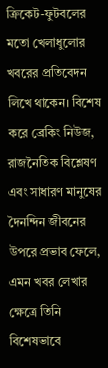ক্রিকেট-ফুটবলের মতো খেলাধুলোর খবরের প্রতিবেদন লিখে থাকেন। বিশেষ করে ব্রেকিং নিউজ, রাজনৈতিক বিশ্লেষণ এবং সাধারণ মানুষের দৈনন্দিন জীবনের উপরে প্রভাব ফেলে, এমন খবর লেখার ক্ষেত্রে তিনি বিশেষভাবে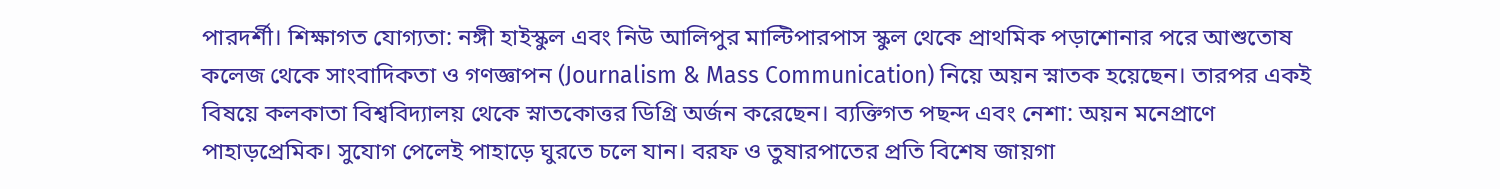পারদর্শী। শিক্ষাগত যোগ্যতা: নঙ্গী হাইস্কুল এবং নিউ আলিপুর মাল্টিপারপাস স্কুল থেকে প্রাথমিক পড়াশোনার পরে আশুতোষ কলেজ থেকে সাংবাদিকতা ও গণজ্ঞাপন (Journalism & Mass Communication) নিয়ে অয়ন স্নাতক হয়েছেন। তারপর একই বিষয়ে কলকাতা বিশ্ববিদ্যালয় থেকে স্নাতকোত্তর ডিগ্রি অর্জন করেছেন। ব্যক্তিগত পছন্দ এবং নেশা: অয়ন মনেপ্রাণে পাহাড়প্রেমিক। সুযোগ পেলেই পাহাড়ে ঘুরতে চলে যান। বরফ ও তুষারপাতের প্রতি বিশেষ জায়গা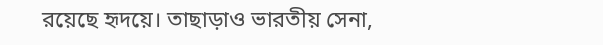রয়েছে হৃদয়ে। তাছাড়াও ভারতীয় সেনা,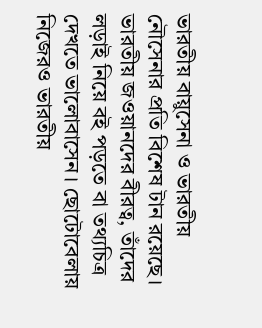ভারতীয় বায়ুসেনা ও ভারতীয় নৌসেনার প্রতি বিশেষ টান রয়েছে। ভারতীয় জওয়ানদের বীরত্ব, তাঁদের লড়াই নিয়ে বই পড়তে বা তথ্যচিত্র দেখতে ভালোবাসেন। ছোটোবেলায় নিজেরও ভারতীয়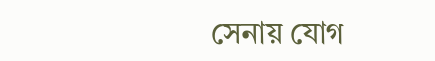সেনায় যোগ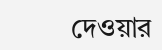দেওয়ার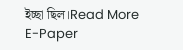ইচ্ছা ছিল।Read More
E-Paper